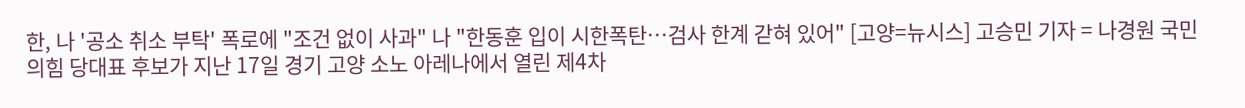한, 나 '공소 취소 부탁' 폭로에 "조건 없이 사과" 나 "한동훈 입이 시한폭탄…검사 한계 갇혀 있어" [고양=뉴시스] 고승민 기자 = 나경원 국민의힘 당대표 후보가 지난 17일 경기 고양 소노 아레나에서 열린 제4차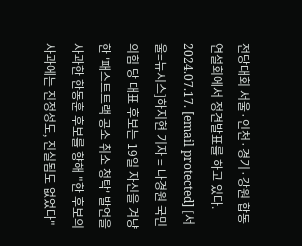전당대회 서울·인천·경기·강원 합동연설회에서 정견발표를 하고 있다. 2024.07.17. [email protected] [서울=뉴시스]하지현 기자 = 나경원 국민의힘 당 대표 후보는 19일 자신을 겨냥한 '패스트트랙 공소 취소 청탁' 발언을 사과한 한동훈 후보를 향해 "한 후보의 사과에는 진정성도, 진실됨도 없었다"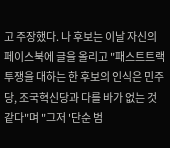고 주장했다. 나 후보는 이날 자신의 페이스북에 글을 올리고 "패스트트랙 투쟁을 대하는 한 후보의 인식은 민주당, 조국혁신당과 다를 바가 없는 것 같다"며 "그저 '단순 범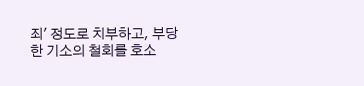죄' 정도로 치부하고, 부당한 기소의 철회를 호소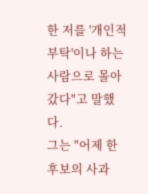한 저를 '개인적 부탁'이나 하는 사람으로 몰아갔다"고 말했다.
그는 "어제 한 후보의 사과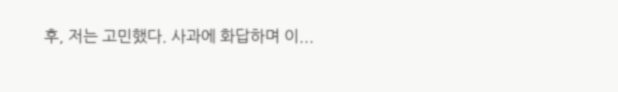후, 저는 고민했다. 사과에 화답하며 이...